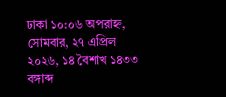ঢাকা ১০:০৬ অপরাহ্ন, সোমবার, ২৭ এপ্রিল ২০২৬, ১৪ বৈশাখ ১৪৩৩ বঙ্গাব্দ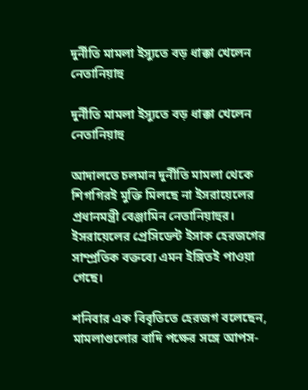দুর্নীতি মামলা ইস্যুতে বড় ধাক্কা খেলেন নেতানিয়াহু

দুর্নীতি মামলা ইস্যুতে বড় ধাক্কা খেলেন নেতানিয়াহু

আদালতে চলমান দুর্নীতি মামলা থেকে শিগগিরই মুক্তি মিলছে না ইসরায়েলের প্রধানমন্ত্রী বেঞ্জামিন নেতানিয়াহুর। ইসরায়েলের প্রেসিডেন্ট ইসাক হেরজগের সাম্প্রতিক বক্তব্যে এমন ইঙ্গিতই পাওয়া গেছে।

শনিবার এক বিবৃতিতে হেরজগ বলেছেন, মামলাগুলোর বাদি পক্ষের সঙ্গে আপস-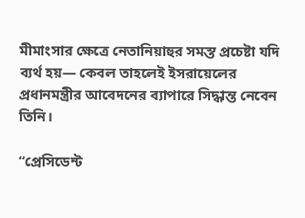মীমাংসার ক্ষেত্রে নেতানিয়াহুর সমস্ত প্রচেষ্টা যদি ব্যর্থ হয়— কেবল তাহলেই ইসরায়েলের প্রধানমন্ত্রীর আবেদনের ব্যাপারে সিদ্ধান্ত নেবেন তিনি।

“প্রেসিডেন্ট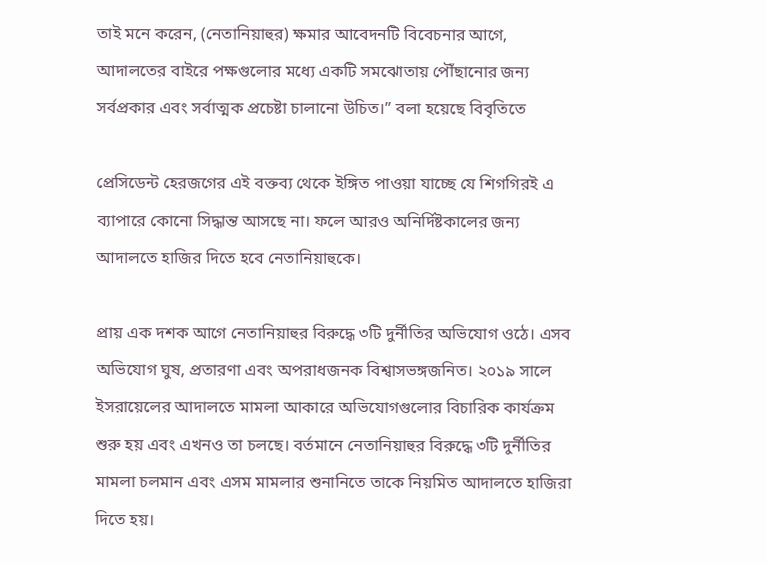তাই মনে করেন, (নেতানিয়াহুর) ক্ষমার আবেদনটি বিবেচনার আগে, আদালতের বাইরে পক্ষগুলোর মধ্যে একটি সমঝোতায় পৌঁছানোর জন্য সর্বপ্রকার এবং সর্বাত্মক প্রচেষ্টা চালানো উচিত।” বলা হয়েছে বিবৃতিতে

প্রেসিডেন্ট হেরজগের এই বক্তব্য থেকে ইঙ্গিত পাওয়া যাচ্ছে যে শিগগিরই এ ব্যাপারে কোনো সিদ্ধান্ত আসছে না। ফলে আরও অনির্দিষ্টকালের জন্য আদালতে হাজির দিতে হবে নেতানিয়াহুকে।

প্রায় এক দশক আগে নেতানিয়াহুর বিরুদ্ধে ৩টি দুর্নীতির অভিযোগ ওঠে। এসব অভিযোগ ঘুষ, প্রতারণা এবং অপরাধজনক বিশ্বাসভঙ্গজনিত। ২০১৯ সালে ইসরায়েলের আদালতে মামলা আকারে অভিযোগগুলোর বিচারিক কার্যক্রম শুরু হয় এবং এখনও তা চলছে। বর্তমানে নেতানিয়াহুর বিরুদ্ধে ৩টি দুর্নীতির মামলা চলমান এবং এসম মামলার শুনানিতে তাকে নিয়মিত আদালতে হাজিরা দিতে হয়।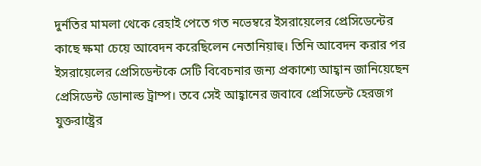দুর্নতির মামলা থেকে রেহাই পেতে গত নভেম্বরে ইসরায়েলের প্রেসিডেন্টের কাছে ক্ষমা চেয়ে আবেদন করেছিলেন নেতানিয়াহু। তিনি আবেদন করার পর ইসরায়েলের প্রেসিডেন্টকে সেটি বিবেচনার জন্য প্রকাশ্যে আহ্বান জানিয়েছেন প্রেসিডেন্ট ডোনাল্ড ট্রাম্প। তবে সেই আহ্বানের জবাবে প্রেসিডেন্ট হেরজগ যুক্তরাষ্ট্রের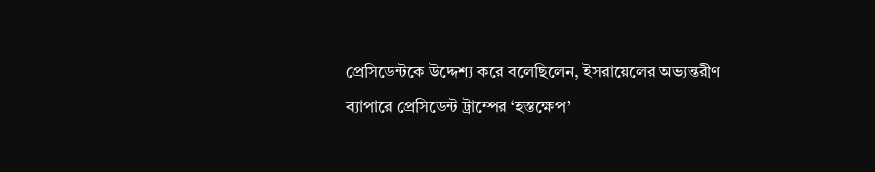প্রেসিডেন্টকে উদ্দেশ্য করে বলেছিলেন, ইসরায়েলের অভ্যন্তরীণ ব্যাপারে প্রেসিডেন্ট ট্রাম্পের ‘হস্তক্ষেপ’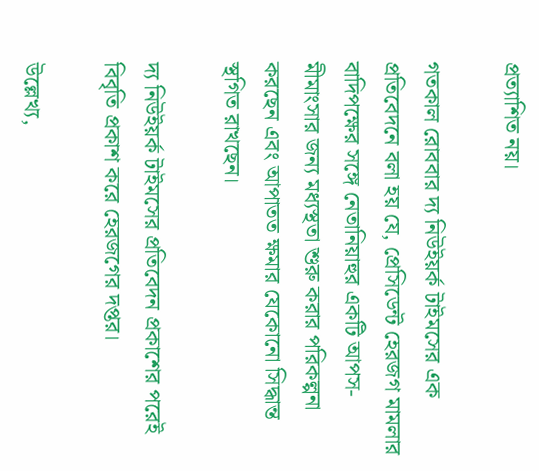প্রত্যাশিত নয়।

গতকাল রোববার দ্য নিউইয়র্ক টাইমসের এক প্রতিবেদনে বলা হয় যে, প্রেসিডেন্ট হেরজগ মামলার বাদিপক্ষের সঙ্গে নেতানিয়াহুর একটি আপস-মীমাংসার জন্য মধ্যস্থতা শুরু করার পরিকল্পনা করছেন এবং আপাতত ক্ষমার যেকোনো সিদ্ধান্ত স্থগিত রাখছেন।

দ্য নিউইয়র্ক টাইমসের প্রতিবেদন প্রকাশের পরেই বিবৃতি প্রকাশ করে হেরজগের দপ্তর।

উল্লেখ্য,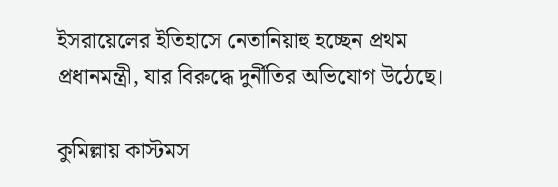ইসরায়েলের ইতিহাসে নেতানিয়াহু হচ্ছেন প্রথম প্রধানমন্ত্রী, যার বিরুদ্ধে দুর্নীতির অভিযোগ উঠেছে।

কুমিল্লায় কাস্টমস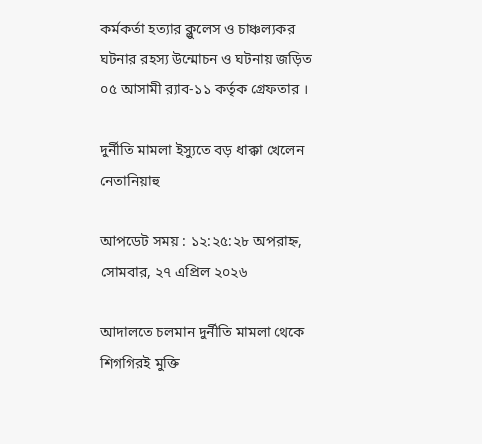কর্মকর্তা হত্যার ক্লুলেস ও চাঞ্চল্যকর ঘটনার রহস্য উন্মোচন ও ঘটনায় জড়িত ০৫ আসামী র‍্যাব-১১ কর্তৃক গ্রেফতার ।

দুর্নীতি মামলা ইস্যুতে বড় ধাক্কা খেলেন নেতানিয়াহু

আপডেট সময় : ১২:২৫:২৮ অপরাহ্ন, সোমবার, ২৭ এপ্রিল ২০২৬

আদালতে চলমান দুর্নীতি মামলা থেকে শিগগিরই মুক্তি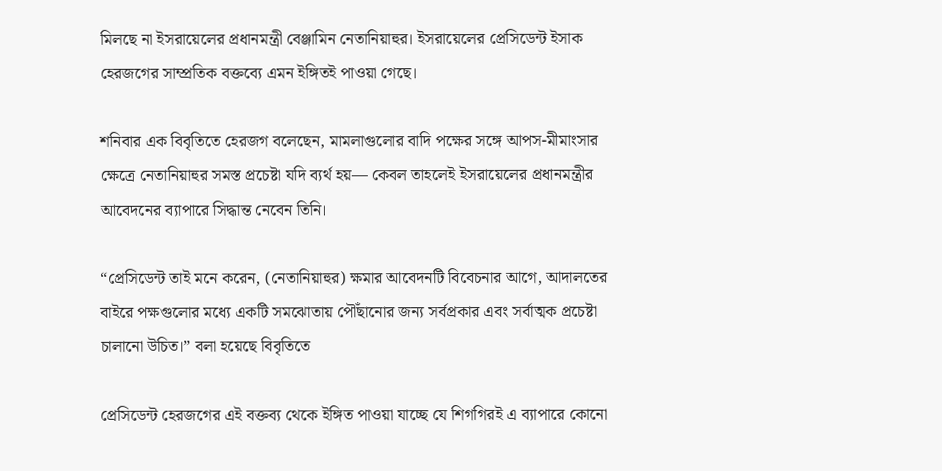মিলছে না ইসরায়েলের প্রধানমন্ত্রী বেঞ্জামিন নেতানিয়াহুর। ইসরায়েলের প্রেসিডেন্ট ইসাক হেরজগের সাম্প্রতিক বক্তব্যে এমন ইঙ্গিতই পাওয়া গেছে।

শনিবার এক বিবৃতিতে হেরজগ বলেছেন, মামলাগুলোর বাদি পক্ষের সঙ্গে আপস-মীমাংসার ক্ষেত্রে নেতানিয়াহুর সমস্ত প্রচেষ্টা যদি ব্যর্থ হয়— কেবল তাহলেই ইসরায়েলের প্রধানমন্ত্রীর আবেদনের ব্যাপারে সিদ্ধান্ত নেবেন তিনি।

“প্রেসিডেন্ট তাই মনে করেন, (নেতানিয়াহুর) ক্ষমার আবেদনটি বিবেচনার আগে, আদালতের বাইরে পক্ষগুলোর মধ্যে একটি সমঝোতায় পৌঁছানোর জন্য সর্বপ্রকার এবং সর্বাত্মক প্রচেষ্টা চালানো উচিত।” বলা হয়েছে বিবৃতিতে

প্রেসিডেন্ট হেরজগের এই বক্তব্য থেকে ইঙ্গিত পাওয়া যাচ্ছে যে শিগগিরই এ ব্যাপারে কোনো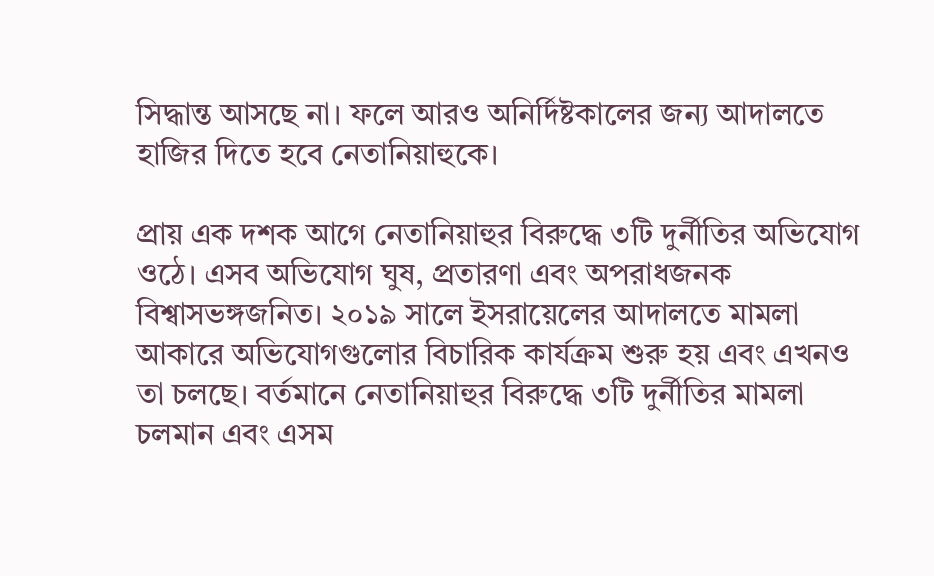সিদ্ধান্ত আসছে না। ফলে আরও অনির্দিষ্টকালের জন্য আদালতে হাজির দিতে হবে নেতানিয়াহুকে।

প্রায় এক দশক আগে নেতানিয়াহুর বিরুদ্ধে ৩টি দুর্নীতির অভিযোগ ওঠে। এসব অভিযোগ ঘুষ, প্রতারণা এবং অপরাধজনক বিশ্বাসভঙ্গজনিত। ২০১৯ সালে ইসরায়েলের আদালতে মামলা আকারে অভিযোগগুলোর বিচারিক কার্যক্রম শুরু হয় এবং এখনও তা চলছে। বর্তমানে নেতানিয়াহুর বিরুদ্ধে ৩টি দুর্নীতির মামলা চলমান এবং এসম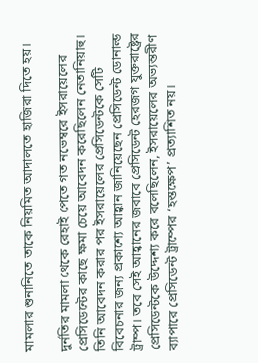মামলার শুনানিতে তাকে নিয়মিত আদালতে হাজিরা দিতে হয়।

দুর্নতির মামলা থেকে রেহাই পেতে গত নভেম্বরে ইসরায়েলের প্রেসিডেন্টের কাছে ক্ষমা চেয়ে আবেদন করেছিলেন নেতানিয়াহু। তিনি আবেদন করার পর ইসরায়েলের প্রেসিডেন্টকে সেটি বিবেচনার জন্য প্রকাশ্যে আহ্বান জানিয়েছেন প্রেসিডেন্ট ডোনাল্ড ট্রাম্প। তবে সেই আহ্বানের জবাবে প্রেসিডেন্ট হেরজগ যুক্তরাষ্ট্রের প্রেসিডেন্টকে উদ্দেশ্য করে বলেছিলেন, ইসরায়েলের অভ্যন্তরীণ ব্যাপারে প্রেসিডেন্ট ট্রাম্পের ‘হস্তক্ষেপ’ প্রত্যাশিত নয়।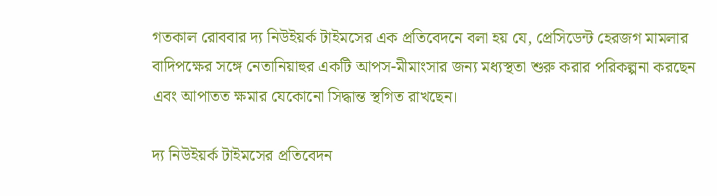গতকাল রোববার দ্য নিউইয়র্ক টাইমসের এক প্রতিবেদনে বলা হয় যে, প্রেসিডেন্ট হেরজগ মামলার বাদিপক্ষের সঙ্গে নেতানিয়াহুর একটি আপস-মীমাংসার জন্য মধ্যস্থতা শুরু করার পরিকল্পনা করছেন এবং আপাতত ক্ষমার যেকোনো সিদ্ধান্ত স্থগিত রাখছেন।

দ্য নিউইয়র্ক টাইমসের প্রতিবেদন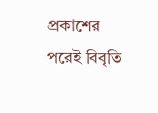প্রকাশের পরেই বিবৃতি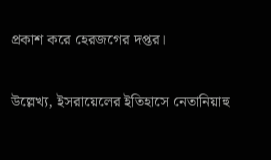প্রকাশ করে হেরজগের দপ্তর।

উল্লেখ্য, ইসরায়েলের ইতিহাসে নেতানিয়াহু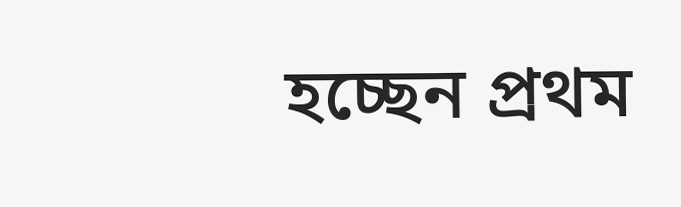হচ্ছেন প্রথম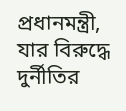প্রধানমন্ত্রী, যার বিরুদ্ধে দুর্নীতির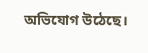অভিযোগ উঠেছে।